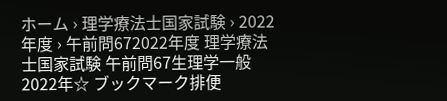ホーム › 理学療法士国家試験 › 2022年度 › 午前問672022年度 理学療法士国家試験 午前問67生理学一般2022年☆ ブックマーク排便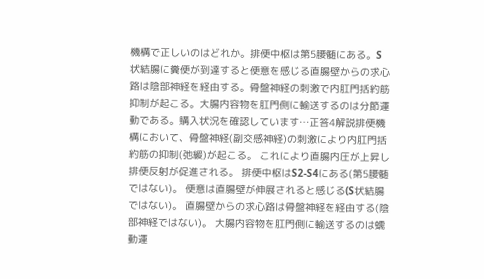機構で正しいのはどれか。排便中枢は第5腰髄にある。S 状結腸に糞便が到達すると便意を感じる直腸壁からの求心路は陰部神経を経由する。骨盤神経の刺激で内肛門括約筋抑制が起こる。大腸内容物を肛門側に輸送するのは分節運動である。購入状況を確認しています…正答4解説排便機構において、骨盤神経(副交感神経)の刺激により内肛門括約筋の抑制(弛緩)が起こる。 これにより直腸内圧が上昇し排便反射が促進される。 排便中枢はS2-S4にある(第5腰髄ではない)。 便意は直腸壁が伸展されると感じる(S状結腸ではない)。 直腸壁からの求心路は骨盤神経を経由する(陰部神経ではない)。 大腸内容物を肛門側に輸送するのは蠕動運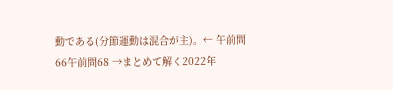動である(分節運動は混合が主)。← 午前問66午前問68 →まとめて解く2022年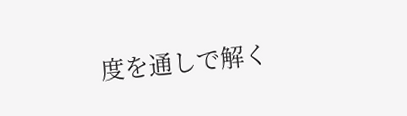度を通しで解く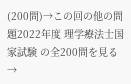(200問)→この回の他の問題2022年度 理学療法士国家試験 の全200問を見る →